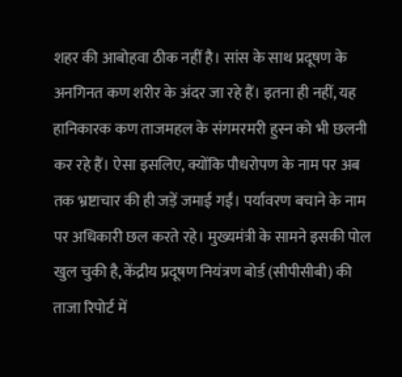शहर की आबोहवा ठीक नहीं है। सांस के साथ प्रदूषण के अनगिनत कण शरीर के अंदर जा रहे हैं। इतना ही नहीं, यह हानिकारक कण ताजमहल के संगमरमरी हुस्न को भी छलनी कर रहे हैं। ऐसा इसलिए, क्योंकि पौधरोपण के नाम पर अब तक भ्रष्टाचार की ही जड़ें जमाई गईं। पर्यावरण बचाने के नाम पर अधिकारी छल करते रहे। मुख्यमंत्री के सामने इसकी पोल खुल चुकी है, केंद्रीय प्रदूषण नियंत्रण बोर्ड (सीपीसीबी) की ताजा रिपोर्ट में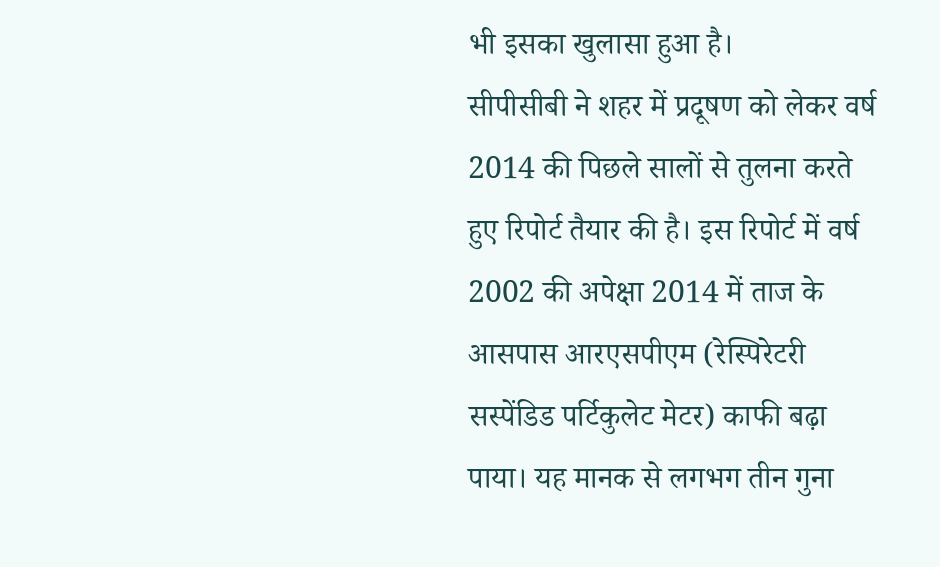भी इसका खुलासा हुआ है।
सीपीसीबी ने शहर में प्रदूषण को लेकर वर्ष 2014 की पिछले सालों से तुलना करते हुए रिपोर्ट तैयार की है। इस रिपोर्ट में वर्ष 2002 की अपेक्षा 2014 में ताज के आसपास आरएसपीएम (रेस्पिरेटरी सस्पेंडिड पर्टिकुलेट मेटर) काफी बढ़ा पाया। यह मानक से लगभग तीन गुना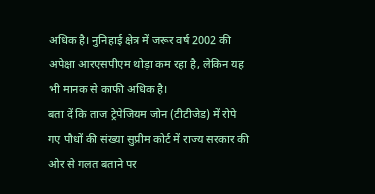अधिक है। नुनिहाई क्षेत्र में जरूर वर्ष 2002 की अपेक्षा आरएसपीएम थोड़ा कम रहा है, लेकिन यह भी मानक से काफी अधिक है।
बता दें कि ताज ट्रेपेजियम जोन (टीटीजेड) में रोपे गए पौधों की संख्या सुप्रीम कोर्ट में राज्य सरकार की ओर से गलत बताने पर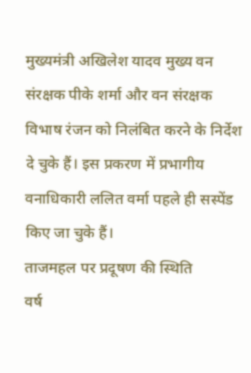मुख्यमंत्री अखिलेश यादव मुख्य वन संरक्षक पीके शर्मा और वन संरक्षक विभाष रंजन को निलंबित करने के निर्देश दे चुके हैं। इस प्रकरण में प्रभागीय वनाधिकारी ललित वर्मा पहले ही सस्पेंड किए जा चुके हैं।
ताजमहल पर प्रदूषण की स्थिति
वर्ष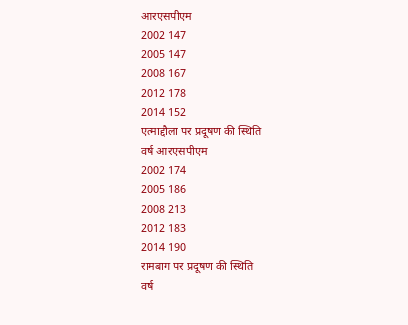आरएसपीएम
2002 147
2005 147
2008 167
2012 178
2014 152
एत्माद्दौला पर प्रदूषण की स्थिति
वर्ष आरएसपीएम
2002 174
2005 186
2008 213
2012 183
2014 190
रामबाग पर प्रदूषण की स्थिति
वर्ष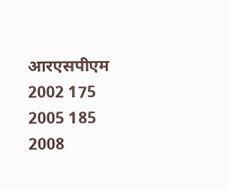आरएसपीएम
2002 175
2005 185
2008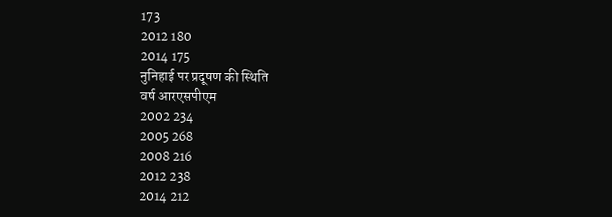173
2012 180
2014 175
नुनिहाई पर प्रदूषण की स्थिति
वर्ष आरएसपीएम
2002 234
2005 268
2008 216
2012 238
2014 212